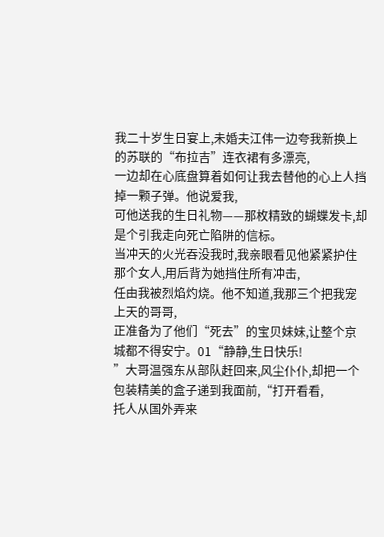我二十岁生日宴上,未婚夫江伟一边夸我新换上的苏联的“布拉吉”连衣裙有多漂亮,
一边却在心底盘算着如何让我去替他的心上人挡掉一颗子弹。他说爱我,
可他送我的生日礼物——那枚精致的蝴蝶发卡,却是个引我走向死亡陷阱的信标。
当冲天的火光吞没我时,我亲眼看见他紧紧护住那个女人,用后背为她挡住所有冲击,
任由我被烈焰灼烧。他不知道,我那三个把我宠上天的哥哥,
正准备为了他们“死去”的宝贝妹妹,让整个京城都不得安宁。01“静静,生日快乐!
”大哥温强东从部队赶回来,风尘仆仆,却把一个包装精美的盒子递到我面前,“打开看看,
托人从国外弄来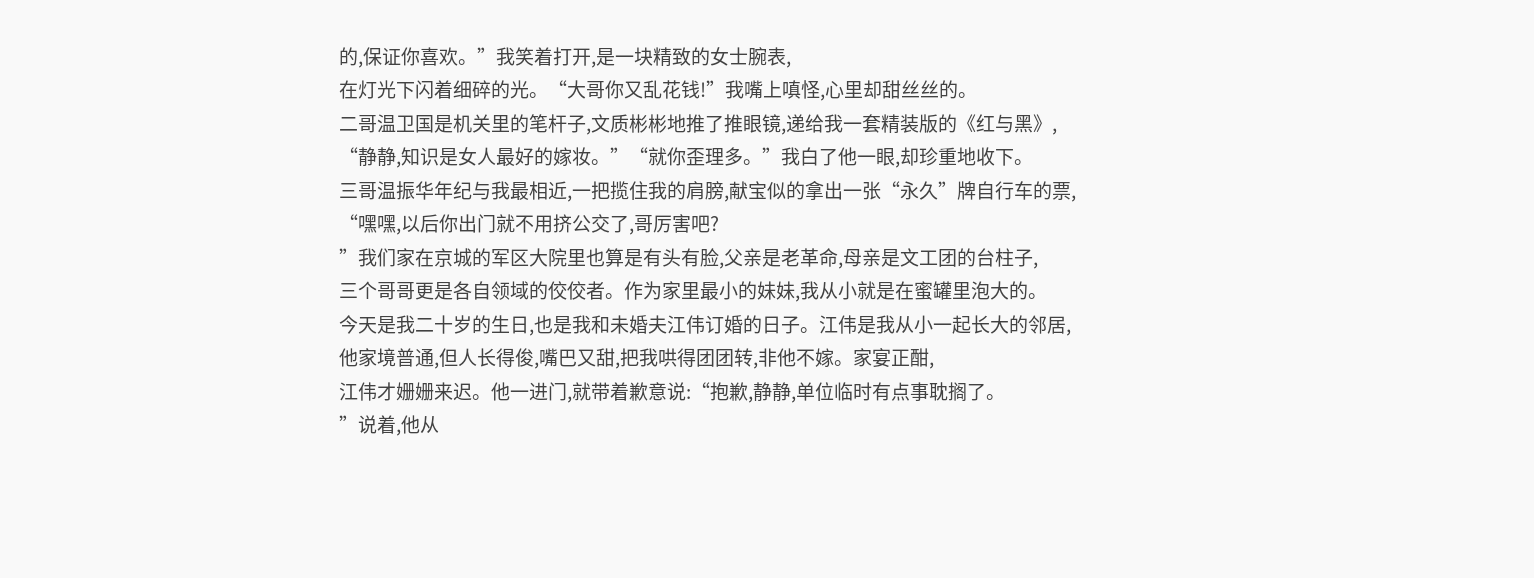的,保证你喜欢。”我笑着打开,是一块精致的女士腕表,
在灯光下闪着细碎的光。“大哥你又乱花钱!”我嘴上嗔怪,心里却甜丝丝的。
二哥温卫国是机关里的笔杆子,文质彬彬地推了推眼镜,递给我一套精装版的《红与黑》,
“静静,知识是女人最好的嫁妆。”“就你歪理多。”我白了他一眼,却珍重地收下。
三哥温振华年纪与我最相近,一把揽住我的肩膀,献宝似的拿出一张“永久”牌自行车的票,
“嘿嘿,以后你出门就不用挤公交了,哥厉害吧?
”我们家在京城的军区大院里也算是有头有脸,父亲是老革命,母亲是文工团的台柱子,
三个哥哥更是各自领域的佼佼者。作为家里最小的妹妹,我从小就是在蜜罐里泡大的。
今天是我二十岁的生日,也是我和未婚夫江伟订婚的日子。江伟是我从小一起长大的邻居,
他家境普通,但人长得俊,嘴巴又甜,把我哄得团团转,非他不嫁。家宴正酣,
江伟才姗姗来迟。他一进门,就带着歉意说:“抱歉,静静,单位临时有点事耽搁了。
”说着,他从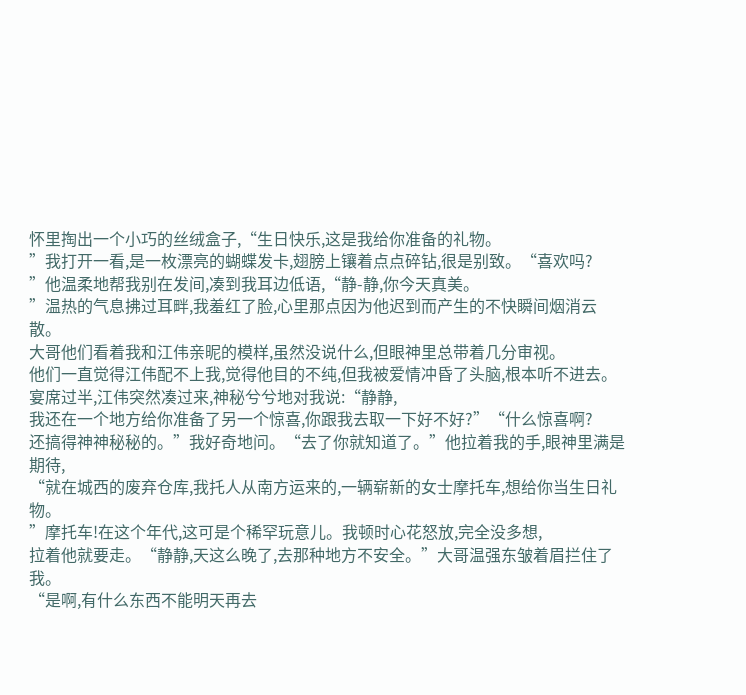怀里掏出一个小巧的丝绒盒子,“生日快乐,这是我给你准备的礼物。
”我打开一看,是一枚漂亮的蝴蝶发卡,翅膀上镶着点点碎钻,很是别致。“喜欢吗?
”他温柔地帮我别在发间,凑到我耳边低语,“静-静,你今天真美。
”温热的气息拂过耳畔,我羞红了脸,心里那点因为他迟到而产生的不快瞬间烟消云散。
大哥他们看着我和江伟亲昵的模样,虽然没说什么,但眼神里总带着几分审视。
他们一直觉得江伟配不上我,觉得他目的不纯,但我被爱情冲昏了头脑,根本听不进去。
宴席过半,江伟突然凑过来,神秘兮兮地对我说:“静静,
我还在一个地方给你准备了另一个惊喜,你跟我去取一下好不好?”“什么惊喜啊?
还搞得神神秘秘的。”我好奇地问。“去了你就知道了。”他拉着我的手,眼神里满是期待,
“就在城西的废弃仓库,我托人从南方运来的,一辆崭新的女士摩托车,想给你当生日礼物。
”摩托车!在这个年代,这可是个稀罕玩意儿。我顿时心花怒放,完全没多想,
拉着他就要走。“静静,天这么晚了,去那种地方不安全。”大哥温强东皱着眉拦住了我。
“是啊,有什么东西不能明天再去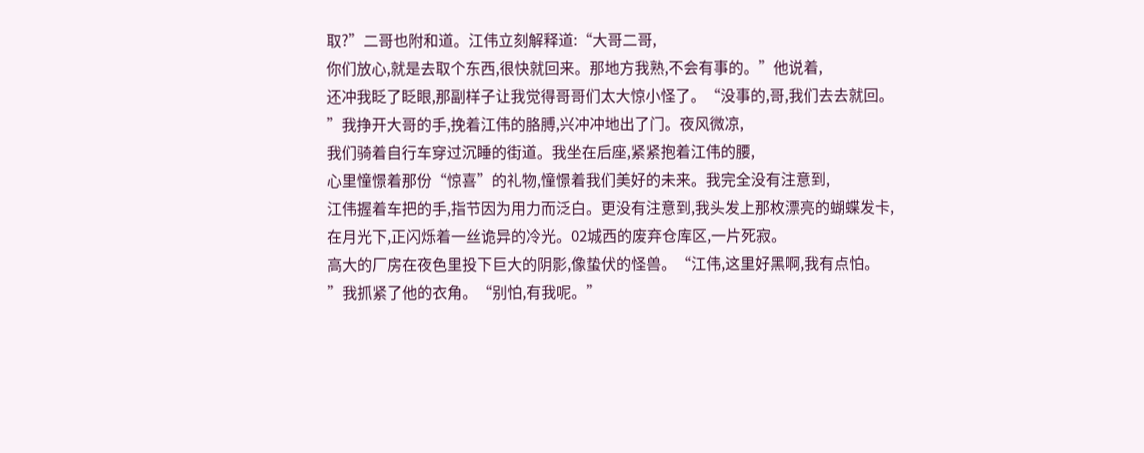取?”二哥也附和道。江伟立刻解释道:“大哥二哥,
你们放心,就是去取个东西,很快就回来。那地方我熟,不会有事的。”他说着,
还冲我眨了眨眼,那副样子让我觉得哥哥们太大惊小怪了。“没事的,哥,我们去去就回。
”我挣开大哥的手,挽着江伟的胳膊,兴冲冲地出了门。夜风微凉,
我们骑着自行车穿过沉睡的街道。我坐在后座,紧紧抱着江伟的腰,
心里憧憬着那份“惊喜”的礼物,憧憬着我们美好的未来。我完全没有注意到,
江伟握着车把的手,指节因为用力而泛白。更没有注意到,我头发上那枚漂亮的蝴蝶发卡,
在月光下,正闪烁着一丝诡异的冷光。02城西的废弃仓库区,一片死寂。
高大的厂房在夜色里投下巨大的阴影,像蛰伏的怪兽。“江伟,这里好黑啊,我有点怕。
”我抓紧了他的衣角。“别怕,有我呢。”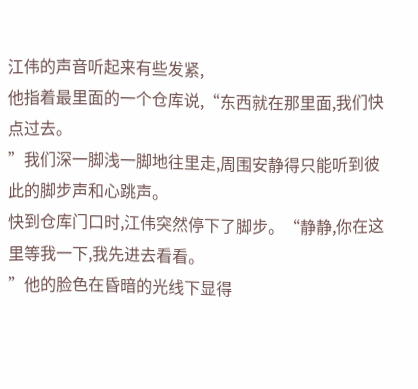江伟的声音听起来有些发紧,
他指着最里面的一个仓库说,“东西就在那里面,我们快点过去。
”我们深一脚浅一脚地往里走,周围安静得只能听到彼此的脚步声和心跳声。
快到仓库门口时,江伟突然停下了脚步。“静静,你在这里等我一下,我先进去看看。
”他的脸色在昏暗的光线下显得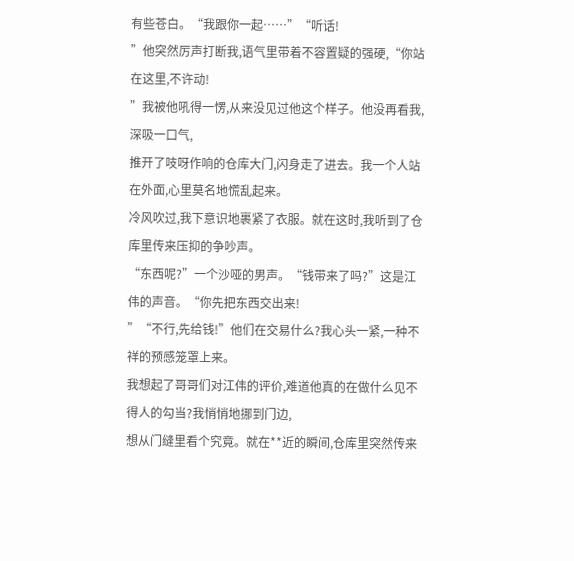有些苍白。“我跟你一起……”“听话!
”他突然厉声打断我,语气里带着不容置疑的强硬,“你站在这里,不许动!
”我被他吼得一愣,从来没见过他这个样子。他没再看我,深吸一口气,
推开了吱呀作响的仓库大门,闪身走了进去。我一个人站在外面,心里莫名地慌乱起来。
冷风吹过,我下意识地裹紧了衣服。就在这时,我听到了仓库里传来压抑的争吵声。
“东西呢?”一个沙哑的男声。“钱带来了吗?”这是江伟的声音。“你先把东西交出来!
”“不行,先给钱!”他们在交易什么?我心头一紧,一种不祥的预感笼罩上来。
我想起了哥哥们对江伟的评价,难道他真的在做什么见不得人的勾当?我悄悄地挪到门边,
想从门缝里看个究竟。就在**近的瞬间,仓库里突然传来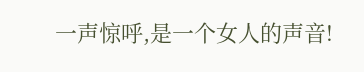一声惊呼,是一个女人的声音!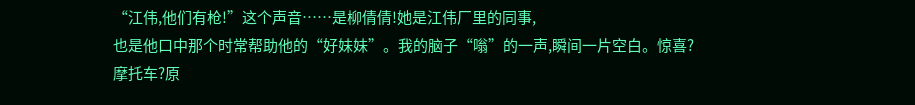“江伟,他们有枪!”这个声音……是柳倩倩!她是江伟厂里的同事,
也是他口中那个时常帮助他的“好妹妹”。我的脑子“嗡”的一声,瞬间一片空白。惊喜?
摩托车?原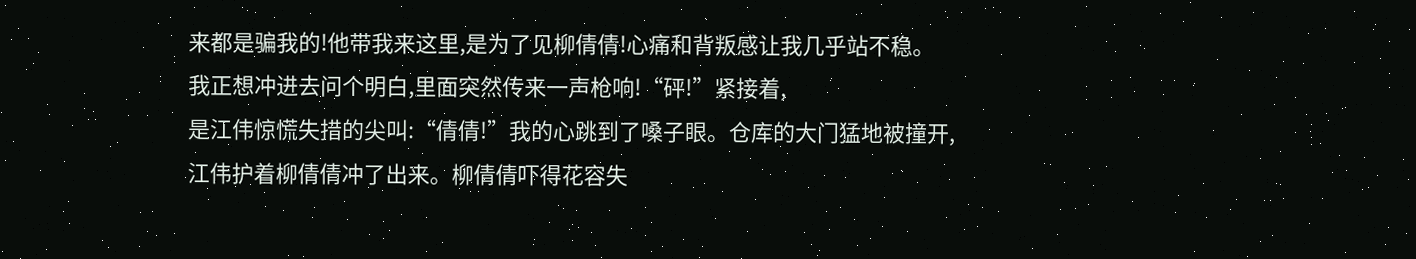来都是骗我的!他带我来这里,是为了见柳倩倩!心痛和背叛感让我几乎站不稳。
我正想冲进去问个明白,里面突然传来一声枪响!“砰!”紧接着,
是江伟惊慌失措的尖叫:“倩倩!”我的心跳到了嗓子眼。仓库的大门猛地被撞开,
江伟护着柳倩倩冲了出来。柳倩倩吓得花容失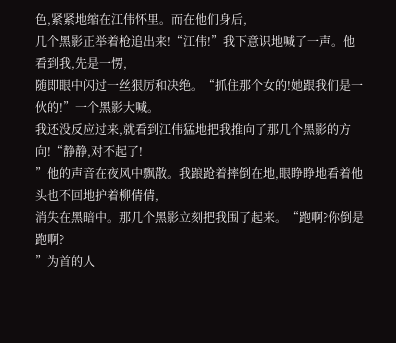色,紧紧地缩在江伟怀里。而在他们身后,
几个黑影正举着枪追出来!“江伟!”我下意识地喊了一声。他看到我,先是一愣,
随即眼中闪过一丝狠厉和决绝。“抓住那个女的!她跟我们是一伙的!”一个黑影大喊。
我还没反应过来,就看到江伟猛地把我推向了那几个黑影的方向!“静静,对不起了!
”他的声音在夜风中飘散。我踉跄着摔倒在地,眼睁睁地看着他头也不回地护着柳倩倩,
消失在黑暗中。那几个黑影立刻把我围了起来。“跑啊?你倒是跑啊?
”为首的人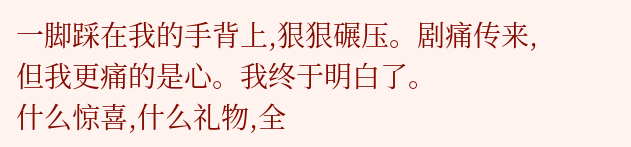一脚踩在我的手背上,狠狠碾压。剧痛传来,但我更痛的是心。我终于明白了。
什么惊喜,什么礼物,全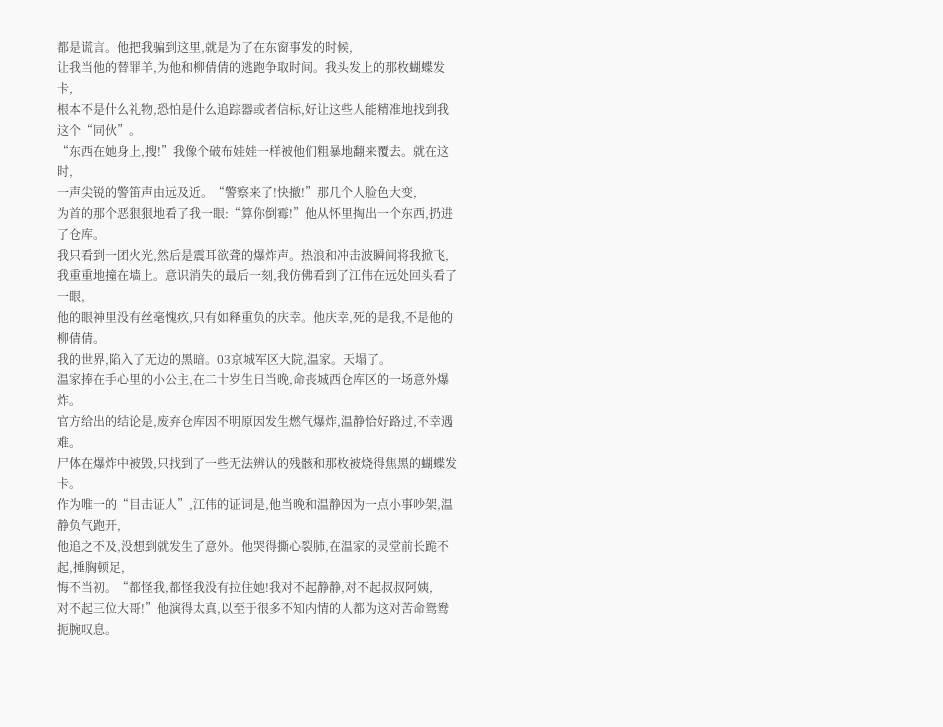都是谎言。他把我骗到这里,就是为了在东窗事发的时候,
让我当他的替罪羊,为他和柳倩倩的逃跑争取时间。我头发上的那枚蝴蝶发卡,
根本不是什么礼物,恐怕是什么追踪器或者信标,好让这些人能精准地找到我这个“同伙”。
“东西在她身上,搜!”我像个破布娃娃一样被他们粗暴地翻来覆去。就在这时,
一声尖锐的警笛声由远及近。“警察来了!快撤!”那几个人脸色大变,
为首的那个恶狠狠地看了我一眼:“算你倒霉!”他从怀里掏出一个东西,扔进了仓库。
我只看到一团火光,然后是震耳欲聋的爆炸声。热浪和冲击波瞬间将我掀飞,
我重重地撞在墙上。意识消失的最后一刻,我仿佛看到了江伟在远处回头看了一眼,
他的眼神里没有丝毫愧疚,只有如释重负的庆幸。他庆幸,死的是我,不是他的柳倩倩。
我的世界,陷入了无边的黑暗。03京城军区大院,温家。天塌了。
温家捧在手心里的小公主,在二十岁生日当晚,命丧城西仓库区的一场意外爆炸。
官方给出的结论是,废弃仓库因不明原因发生燃气爆炸,温静恰好路过,不幸遇难。
尸体在爆炸中被毁,只找到了一些无法辨认的残骸和那枚被烧得焦黑的蝴蝶发卡。
作为唯一的“目击证人”,江伟的证词是,他当晚和温静因为一点小事吵架,温静负气跑开,
他追之不及,没想到就发生了意外。他哭得撕心裂肺,在温家的灵堂前长跪不起,捶胸顿足,
悔不当初。“都怪我,都怪我没有拉住她!我对不起静静,对不起叔叔阿姨,
对不起三位大哥!”他演得太真,以至于很多不知内情的人都为这对苦命鸳鸯扼腕叹息。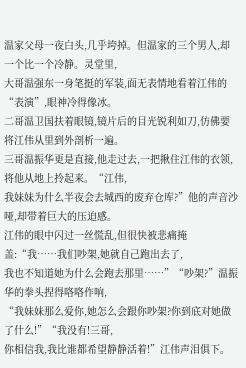温家父母一夜白头,几乎垮掉。但温家的三个男人,却一个比一个冷静。灵堂里,
大哥温强东一身笔挺的军装,面无表情地看着江伟的“表演”,眼神冷得像冰。
二哥温卫国扶着眼镜,镜片后的目光锐利如刀,仿佛要将江伟从里到外剖析一遍。
三哥温振华更是直接,他走过去,一把揪住江伟的衣领,将他从地上拎起来。“江伟,
我妹妹为什么半夜会去城西的废弃仓库?”他的声音沙哑,却带着巨大的压迫感。
江伟的眼中闪过一丝慌乱,但很快被悲痛掩盖:“我……我们吵架,她就自己跑出去了,
我也不知道她为什么会跑去那里……”“吵架?”温振华的拳头捏得咯咯作响,
“我妹妹那么爱你,她怎么会跟你吵架?你到底对她做了什么!”“我没有!三哥,
你相信我,我比谁都希望静静活着!”江伟声泪俱下。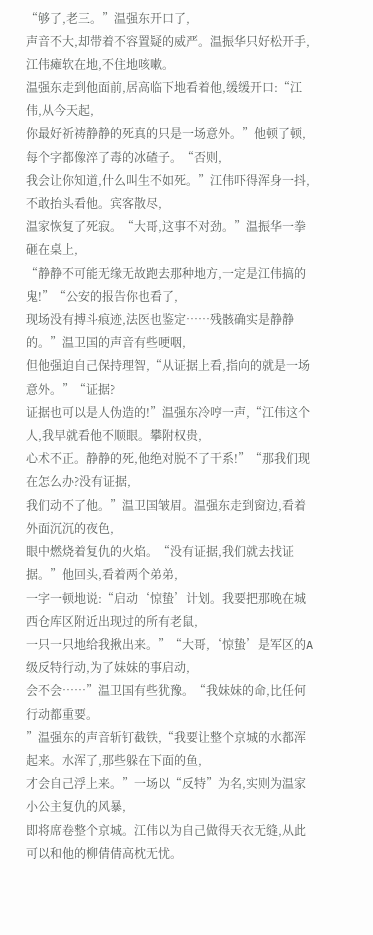“够了,老三。”温强东开口了,
声音不大,却带着不容置疑的威严。温振华只好松开手,江伟瘫软在地,不住地咳嗽。
温强东走到他面前,居高临下地看着他,缓缓开口:“江伟,从今天起,
你最好祈祷静静的死真的只是一场意外。”他顿了顿,每个字都像淬了毒的冰碴子。“否则,
我会让你知道,什么叫生不如死。”江伟吓得浑身一抖,不敢抬头看他。宾客散尽,
温家恢复了死寂。“大哥,这事不对劲。”温振华一拳砸在桌上,
“静静不可能无缘无故跑去那种地方,一定是江伟搞的鬼!”“公安的报告你也看了,
现场没有搏斗痕迹,法医也鉴定……残骸确实是静静的。”温卫国的声音有些哽咽,
但他强迫自己保持理智,“从证据上看,指向的就是一场意外。”“证据?
证据也可以是人伪造的!”温强东冷哼一声,“江伟这个人,我早就看他不顺眼。攀附权贵,
心术不正。静静的死,他绝对脱不了干系!”“那我们现在怎么办?没有证据,
我们动不了他。”温卫国皱眉。温强东走到窗边,看着外面沉沉的夜色,
眼中燃烧着复仇的火焰。“没有证据,我们就去找证据。”他回头,看着两个弟弟,
一字一顿地说:“启动‘惊蛰’计划。我要把那晚在城西仓库区附近出现过的所有老鼠,
一只一只地给我揪出来。”“大哥,‘惊蛰’是军区的A级反特行动,为了妹妹的事启动,
会不会……”温卫国有些犹豫。“我妹妹的命,比任何行动都重要。
”温强东的声音斩钉截铁,“我要让整个京城的水都浑起来。水浑了,那些躲在下面的鱼,
才会自己浮上来。”一场以“反特”为名,实则为温家小公主复仇的风暴,
即将席卷整个京城。江伟以为自己做得天衣无缝,从此可以和他的柳倩倩高枕无忧。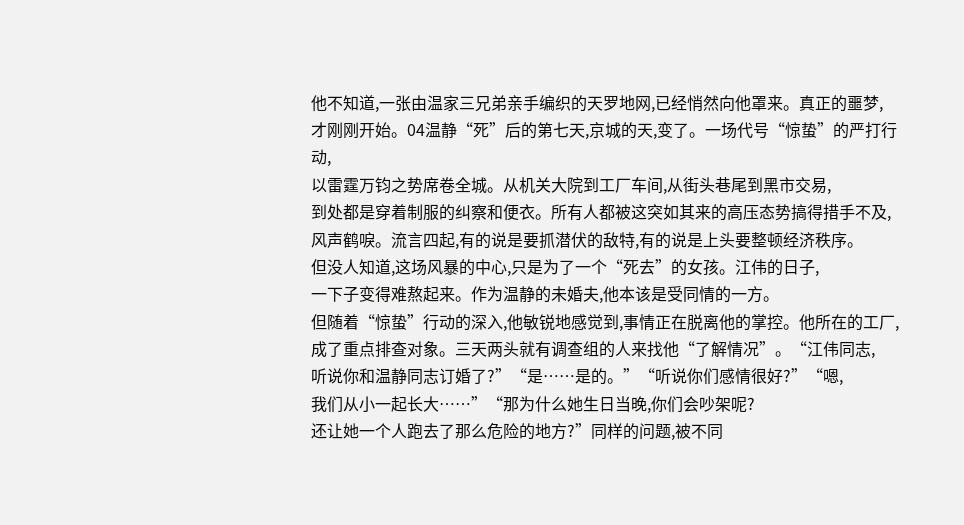他不知道,一张由温家三兄弟亲手编织的天罗地网,已经悄然向他罩来。真正的噩梦,
才刚刚开始。04温静“死”后的第七天,京城的天,变了。一场代号“惊蛰”的严打行动,
以雷霆万钧之势席卷全城。从机关大院到工厂车间,从街头巷尾到黑市交易,
到处都是穿着制服的纠察和便衣。所有人都被这突如其来的高压态势搞得措手不及,
风声鹤唳。流言四起,有的说是要抓潜伏的敌特,有的说是上头要整顿经济秩序。
但没人知道,这场风暴的中心,只是为了一个“死去”的女孩。江伟的日子,
一下子变得难熬起来。作为温静的未婚夫,他本该是受同情的一方。
但随着“惊蛰”行动的深入,他敏锐地感觉到,事情正在脱离他的掌控。他所在的工厂,
成了重点排查对象。三天两头就有调查组的人来找他“了解情况”。“江伟同志,
听说你和温静同志订婚了?”“是……是的。”“听说你们感情很好?”“嗯,
我们从小一起长大……”“那为什么她生日当晚,你们会吵架呢?
还让她一个人跑去了那么危险的地方?”同样的问题,被不同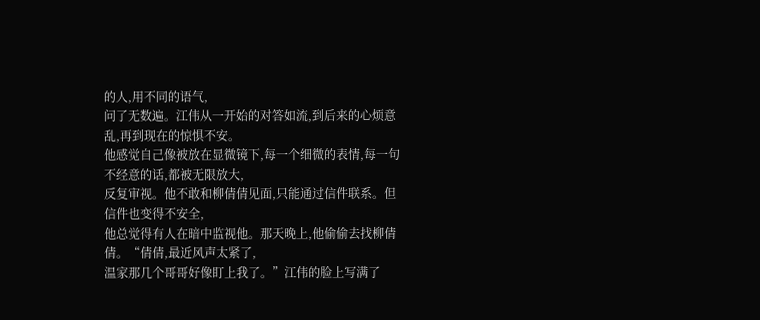的人,用不同的语气,
问了无数遍。江伟从一开始的对答如流,到后来的心烦意乱,再到现在的惊惧不安。
他感觉自己像被放在显微镜下,每一个细微的表情,每一句不经意的话,都被无限放大,
反复审视。他不敢和柳倩倩见面,只能通过信件联系。但信件也变得不安全,
他总觉得有人在暗中监视他。那天晚上,他偷偷去找柳倩倩。“倩倩,最近风声太紧了,
温家那几个哥哥好像盯上我了。”江伟的脸上写满了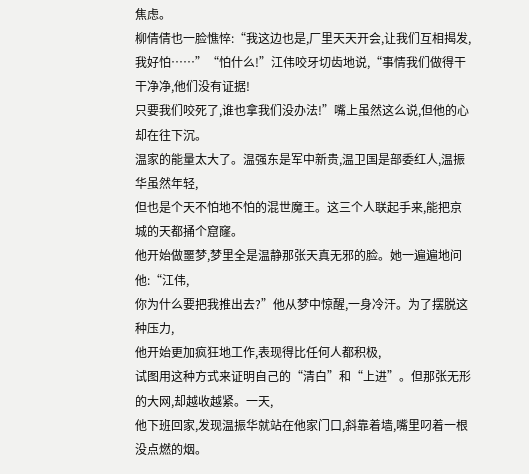焦虑。
柳倩倩也一脸憔悴:“我这边也是,厂里天天开会,让我们互相揭发,
我好怕……”“怕什么!”江伟咬牙切齿地说,“事情我们做得干干净净,他们没有证据!
只要我们咬死了,谁也拿我们没办法!”嘴上虽然这么说,但他的心却在往下沉。
温家的能量太大了。温强东是军中新贵,温卫国是部委红人,温振华虽然年轻,
但也是个天不怕地不怕的混世魔王。这三个人联起手来,能把京城的天都捅个窟窿。
他开始做噩梦,梦里全是温静那张天真无邪的脸。她一遍遍地问他:“江伟,
你为什么要把我推出去?”他从梦中惊醒,一身冷汗。为了摆脱这种压力,
他开始更加疯狂地工作,表现得比任何人都积极,
试图用这种方式来证明自己的“清白”和“上进”。但那张无形的大网,却越收越紧。一天,
他下班回家,发现温振华就站在他家门口,斜靠着墙,嘴里叼着一根没点燃的烟。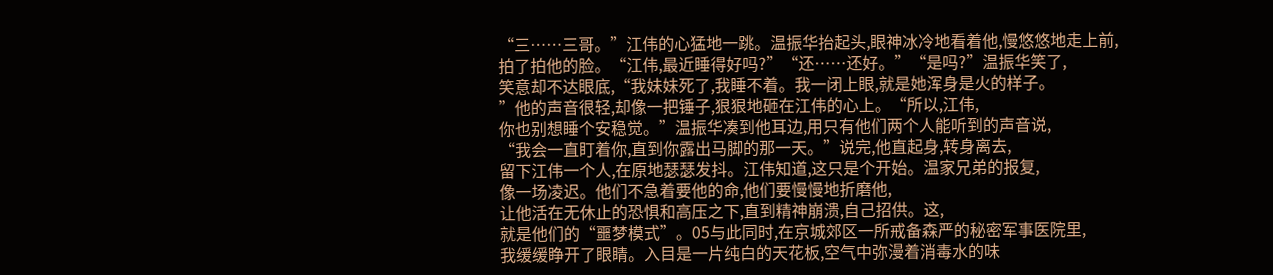“三……三哥。”江伟的心猛地一跳。温振华抬起头,眼神冰冷地看着他,慢悠悠地走上前,
拍了拍他的脸。“江伟,最近睡得好吗?”“还……还好。”“是吗?”温振华笑了,
笑意却不达眼底,“我妹妹死了,我睡不着。我一闭上眼,就是她浑身是火的样子。
”他的声音很轻,却像一把锤子,狠狠地砸在江伟的心上。“所以,江伟,
你也别想睡个安稳觉。”温振华凑到他耳边,用只有他们两个人能听到的声音说,
“我会一直盯着你,直到你露出马脚的那一天。”说完,他直起身,转身离去,
留下江伟一个人,在原地瑟瑟发抖。江伟知道,这只是个开始。温家兄弟的报复,
像一场凌迟。他们不急着要他的命,他们要慢慢地折磨他,
让他活在无休止的恐惧和高压之下,直到精神崩溃,自己招供。这,
就是他们的“噩梦模式”。05与此同时,在京城郊区一所戒备森严的秘密军事医院里,
我缓缓睁开了眼睛。入目是一片纯白的天花板,空气中弥漫着消毒水的味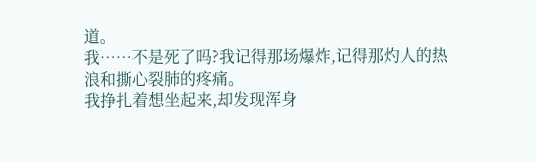道。
我……不是死了吗?我记得那场爆炸,记得那灼人的热浪和撕心裂肺的疼痛。
我挣扎着想坐起来,却发现浑身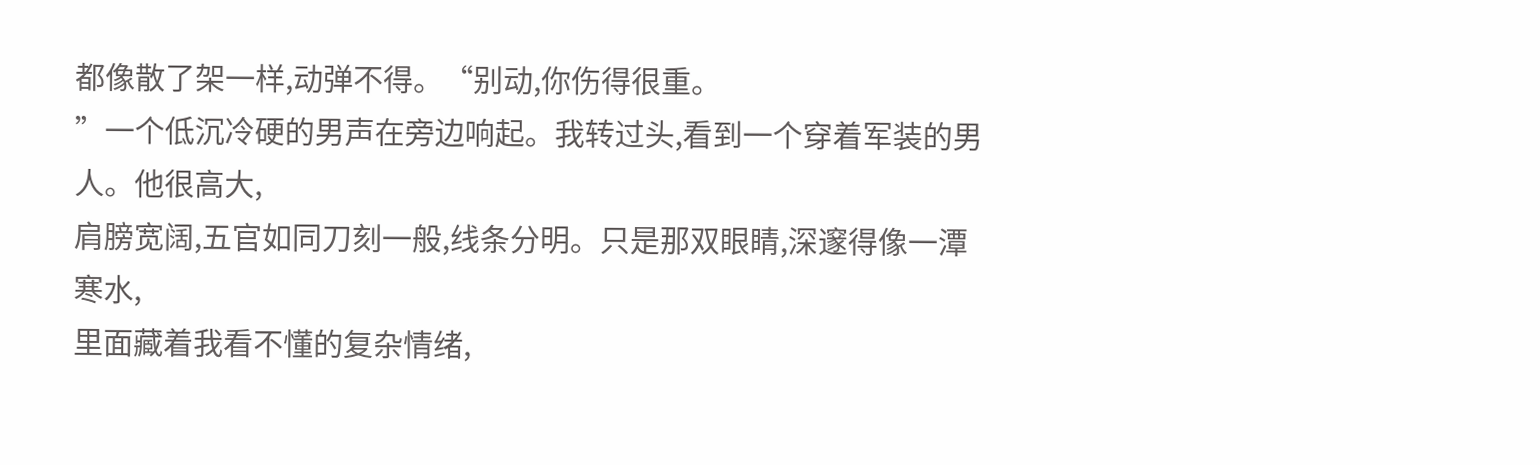都像散了架一样,动弹不得。“别动,你伤得很重。
”一个低沉冷硬的男声在旁边响起。我转过头,看到一个穿着军装的男人。他很高大,
肩膀宽阔,五官如同刀刻一般,线条分明。只是那双眼睛,深邃得像一潭寒水,
里面藏着我看不懂的复杂情绪,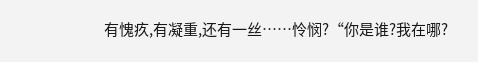有愧疚,有凝重,还有一丝……怜悯?“你是谁?我在哪?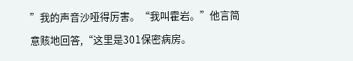”我的声音沙哑得厉害。“我叫霍岩。”他言简意赅地回答,“这里是301保密病房。